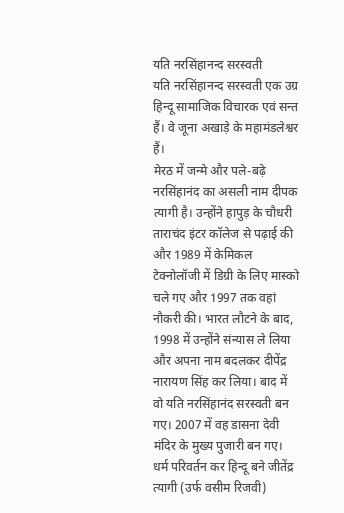यति नरसिंहानन्द सरस्वती
यति नरसिंहानन्द सरस्वती एक उग्र हिन्दू सामाजिक विचारक एवं सन्त हैं। वे जूना अखाड़े के महामंडलेश्वर हैं।
मेरठ में जन्मे और पले-बढ़े नरसिंहानंद का असली नाम दीपक त्यागी है। उन्होंने हापुड़ के चौधरी ताराचंद इंटर कॉलेज से पढ़ाई की और 1989 में केमिकल टेक्नोलॉजी में डिग्री के लिए मास्को चले गए और 1997 तक वहां नौकरी की। भारत लौटने के बाद, 1998 में उन्होंने संन्यास ले लिया और अपना नाम बदलकर दीपेंद्र नारायण सिंह कर लिया। बाद में वो यति नरसिंहानंद सरस्वती बन गए। 2007 में वह डासना देवी मंदिर के मुख्य पुजारी बन गए। धर्म परिवर्तन कर हिन्दू बने जीतेंद्र त्यागी (उर्फ वसीम रिजवी)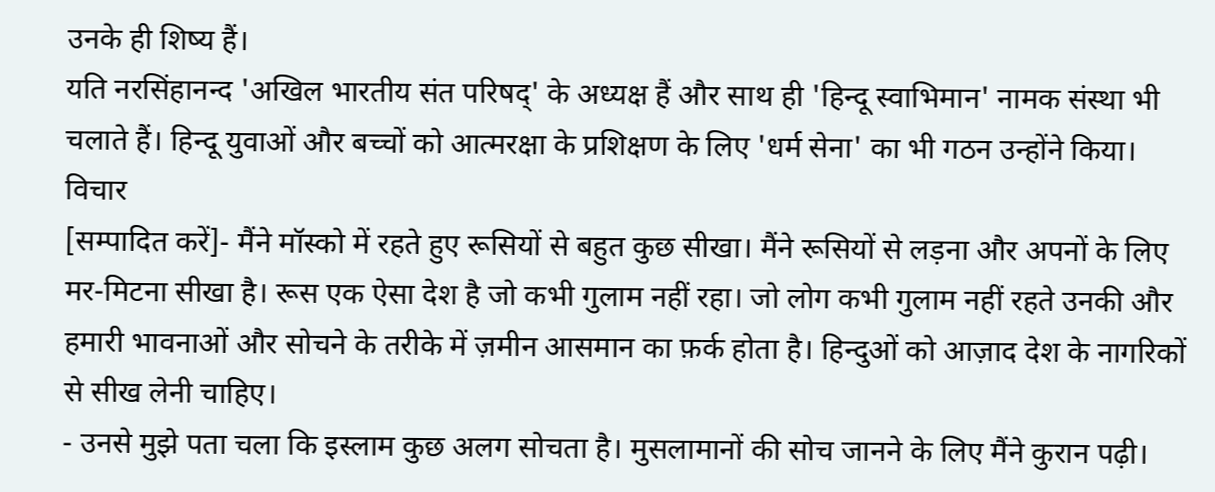उनके ही शिष्य हैं।
यति नरसिंहानन्द 'अखिल भारतीय संत परिषद्' के अध्यक्ष हैं और साथ ही 'हिन्दू स्वाभिमान' नामक संस्था भी चलाते हैं। हिन्दू युवाओं और बच्चों को आत्मरक्षा के प्रशिक्षण के लिए 'धर्म सेना' का भी गठन उन्होंने किया।
विचार
[सम्पादित करें]- मैंने मॉस्को में रहते हुए रूसियों से बहुत कुछ सीखा। मैंने रूसियों से लड़ना और अपनों के लिए मर-मिटना सीखा है। रूस एक ऐसा देश है जो कभी गुलाम नहीं रहा। जो लोग कभी गुलाम नहीं रहते उनकी और हमारी भावनाओं और सोचने के तरीके में ज़मीन आसमान का फ़र्क होता है। हिन्दुओं को आज़ाद देश के नागरिकों से सीख लेनी चाहिए।
- उनसे मुझे पता चला कि इस्लाम कुछ अलग सोचता है। मुसलामानों की सोच जानने के लिए मैंने कुरान पढ़ी।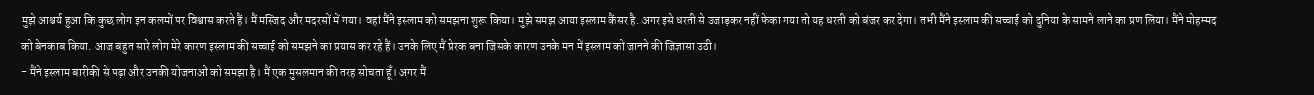मुझे आश्चर्य हुआ कि कुछ लोग इन कलमों पर विश्वास करते हैं। मैं मस्जिद और मदरसों में गया। वहां मैंने इस्लाम को समझना शुरू किया। मुझे समझ आया इस्लाम कैंसर है. अगर इसे धरती से उजाड़कर नहीं फेका गया तो यह धरती को बंजर कर देगा। तभी मैंने इस्लाम की सच्चाई को दुनिया के सामने लाने का प्रण लिया। मैंने मोहम्मद को बेनकाब किया. आज बहुत सारे लोग मेरे कारण इस्लाम की सच्चाई को समझने का प्रयास कर रहे हैं। उनके लिए मैं प्रेरक बना जिसके कारण उनके मन में इस्लाम को जानने की जिज्ञासा उठी।
- मैंने इस्लाम बारीकी से पढ़ा और उनकी योजनाओं को समझा है। मैं एक मुसलमान की तरह सोचता हूँ। अगर मैं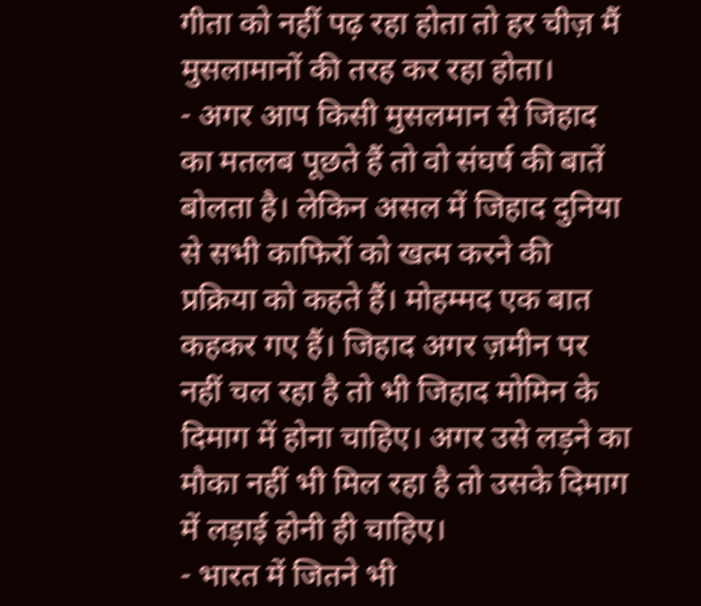गीता को नहीं पढ़ रहा होता तो हर चीज़ मैं मुसलामानों की तरह कर रहा होता।
- अगर आप किसी मुसलमान से जिहाद का मतलब पूछते हैं तो वो संघर्ष की बातें बोलता है। लेकिन असल में जिहाद दुनिया से सभी काफिरों को खत्म करने की प्रक्रिया को कहते हैं। मोहम्मद एक बात कहकर गए हैं। जिहाद अगर ज़मीन पर नहीं चल रहा है तो भी जिहाद मोमिन के दिमाग में होना चाहिए। अगर उसे लड़ने का मौका नहीं भी मिल रहा है तो उसके दिमाग में लड़ाई होनी ही चाहिए।
- भारत में जितने भी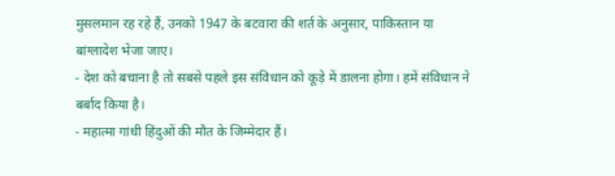मुसलमान रह रहे हैं, उनको 1947 के बटवारा की शर्त के अनुसार, पाकिस्तान या बांग्लादेश भेजा जाए।
- देश को बचाना है तो सबसे पहले इस संविधान को कूड़े में डालना होगा। हमें संविधान ने बर्बाद किया है।
- महात्मा गांधी हिंदुओं की मौत के जिम्मेदार हैं।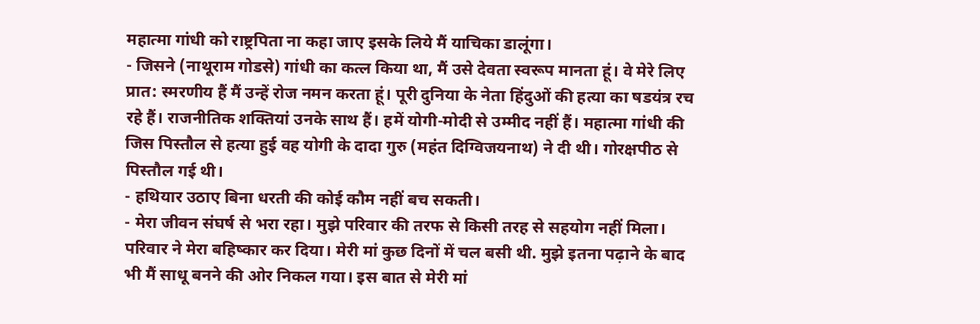महात्मा गांधी को राष्ट्रपिता ना कहा जाए इसके लिये मैं याचिका डालूंगा।
- जिसने (नाथूराम गोडसे) गांधी का कत्ल किया था, मैं उसे देवता स्वरूप मानता हूं। वे मेरे लिए प्रात: स्मरणीय हैं मैं उन्हें रोज नमन करता हूं। पूरी दुनिया के नेता हिंदुओं की हत्या का षडयंत्र रच रहे हैं। राजनीतिक शक्तियां उनके साथ हैं। हमें योगी-मोदी से उम्मीद नहीं हैं। महात्मा गांधी की जिस पिस्तौल से हत्या हुई वह योगी के दादा गुरु (महंत दिग्विजयनाथ) ने दी थी। गोरक्षपीठ से पिस्तौल गई थी।
- हथियार उठाए बिना धरती की कोई कौम नहीं बच सकती।
- मेरा जीवन संघर्ष से भरा रहा। मुझे परिवार की तरफ से किसी तरह से सहयोग नहीं मिला। परिवार ने मेरा बहिष्कार कर दिया। मेरी मां कुछ दिनों में चल बसी थी. मुझे इतना पढ़ाने के बाद भी मैं साधू बनने की ओर निकल गया। इस बात से मेरी मां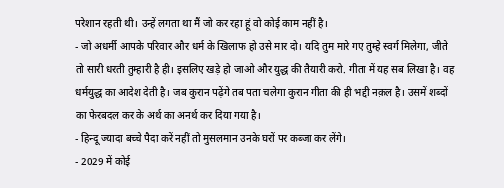परेशान रहती थी। उन्हें लगता था मैं जो कर रहा हूं वो कोई काम नहीं है।
- जो अधर्मी आपके परिवार और धर्म के खिलाफ हो उसे मार दो। यदि तुम मारे गए तुम्हे स्वर्ग मिलेगा, जीते तो सारी धरती तुम्हारी है ही। इसलिए खड़े हो जाओ और युद्ध की तैयारी करो. गीता में यह सब लिखा है। वह धर्मयुद्ध का आदेश देती है। जब कुरान पढ़ेंगे तब पता चलेगा कुरान गीता की ही भद्दी नक़ल है। उसमें शब्दों का फेरबदल कर के अर्थ का अनर्थ कर दिया गया है।
- हिन्दू ज्यादा बच्चे पैदा करें नहीं तो मुसलमान उनके घरों पर कब्जा कर लेंगे।
- 2029 में कोई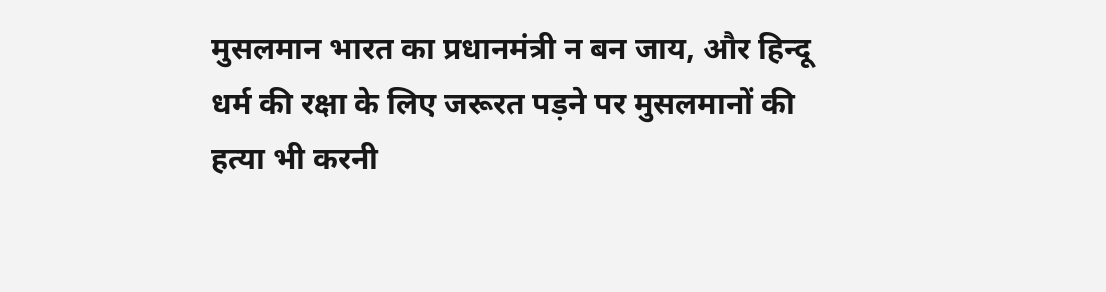मुसलमान भारत का प्रधानमंत्री न बन जाय, और हिन्दू धर्म की रक्षा के लिए जरूरत पड़ने पर मुसलमानों की हत्या भी करनी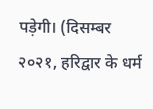पड़ेगी। (दिसम्बर २०२१, हरिद्वार के धर्म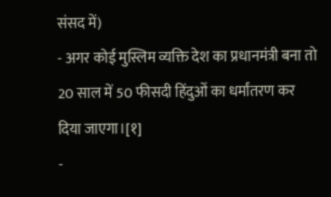संसद में)
- अगर कोई मुस्लिम व्यक्ति देश का प्रधानमंत्री बना तो 20 साल में 50 फीसदी हिंदुओं का धर्मांतरण कर दिया जाएगा।[१]
-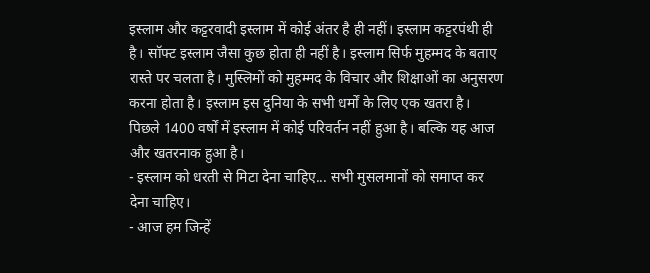इस्लाम और कट्टरवादी इस्लाम में कोई अंतर है ही नहीं। इस्लाम कट्टरपंथी ही है। सॉफ्ट इस्लाम जैसा कुछ होता ही नहीं है। इस्लाम सिर्फ मुहम्मद के बताए रास्ते पर चलता है। मुस्लिमों को मुहम्मद के विचार और शिक्षाओं का अनुसरण करना होता है। इस्लाम इस दुनिया के सभी धर्मों के लिए एक खतरा है। पिछले 1400 वर्षों में इस्लाम में कोई परिवर्तन नहीं हुआ है। बल्कि यह आज और खतरनाक हुआ है।
- इस्लाम को धरती से मिटा देना चाहिए... सभी मुसलमानों को समाप्त कर देना चाहिए।
- आज हम जिन्हें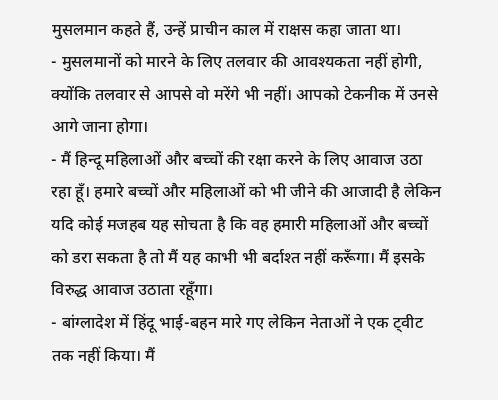मुसलमान कहते हैं, उन्हें प्राचीन काल में राक्षस कहा जाता था।
- मुसलमानों को मारने के लिए तलवार की आवश्यकता नहीं होगी, क्योंकि तलवार से आपसे वो मरेंगे भी नहीं। आपको टेकनीक में उनसे आगे जाना होगा।
- मैं हिन्दू महिलाओं और बच्चों की रक्षा करने के लिए आवाज उठा रहा हूँ। हमारे बच्चों और महिलाओं को भी जीने की आजादी है लेकिन यदि कोई मजहब यह सोचता है कि वह हमारी महिलाओं और बच्चों को डरा सकता है तो मैं यह काभी भी बर्दाश्त नहीं करूँगा। मैं इसके विरुद्ध आवाज उठाता रहूँगा।
- बांग्लादेश में हिंदू भाई-बहन मारे गए लेकिन नेताओं ने एक ट्वीट तक नहीं किया। मैं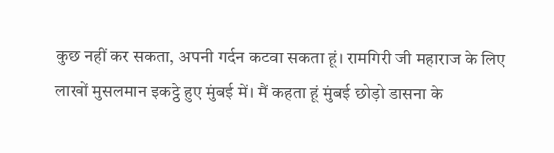कुछ नहीं कर सकता, अपनी गर्दन कटवा सकता हूं। रामगिरी जी महाराज के लिए लाखों मुसलमान इकट्ठे हुए मुंबई में। मैं कहता हूं मुंबई छोड़ो डासना के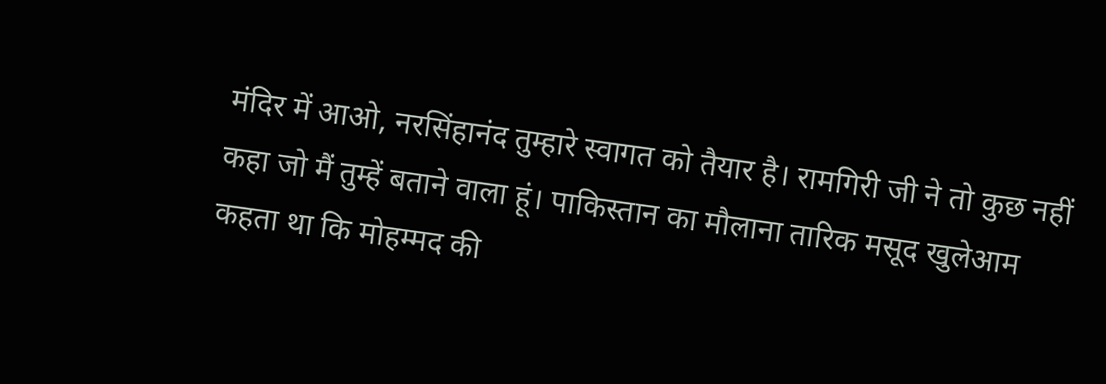मंदिर में आओ, नरसिंहानंद तुम्हारे स्वागत को तैयार है। रामगिरी जी ने तो कुछ नहीं कहा जो मैं तुम्हें बताने वाला हूं। पाकिस्तान का मौलाना तारिक मसूद खुलेआम कहता था कि मोहम्मद की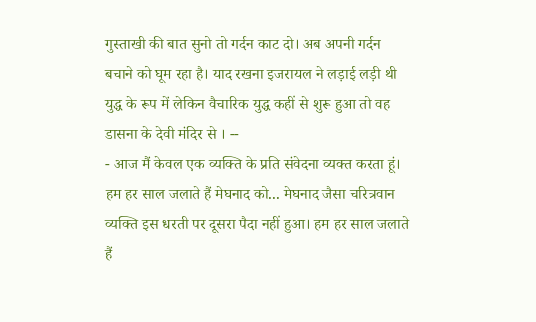गुस्ताखी की बात सुनो तो गर्दन काट दो। अब अपनी गर्दन बचाने को घूम रहा है। याद रखना इजरायल ने लड़ाई लड़ी थी युद्ध के रूप में लेकिन वैचारिक युद्ध कहीं से शुरू हुआ तो वह डासना के देवी मंदिर से । --
- आज मैं केवल एक व्यक्ति के प्रति संवेदना व्यक्त करता हूं। हम हर साल जलाते हैं मेघनाद को... मेघनाद जैसा चरित्रवान व्यक्ति इस धरती पर दूसरा पैदा नहीं हुआ। हम हर साल जलाते हैं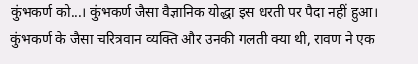कुंभकर्ण को...। कुंभकर्ण जैसा वैज्ञानिक योद्धा इस धरती पर पैदा नहीं हुआ। कुंभकर्ण के जैसा चरित्रवान व्यक्ति और उनकी गलती क्या थी, रावण ने एक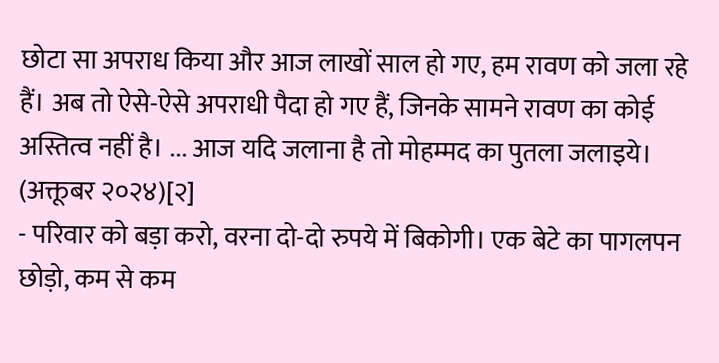छोटा सा अपराध किया और आज लाखों साल हो गए, हम रावण को जला रहे हैं। अब तो ऐसे-ऐसे अपराधी पैदा हो गए हैं, जिनके सामने रावण का कोई अस्तित्व नहीं है। ... आज यदि जलाना है तो मोहम्मद का पुतला जलाइये। (अक्तूबर २०२४)[२]
- परिवार को बड़ा करो, वरना दो-दो रुपये में बिकोगी। एक बेटे का पागलपन छोड़ो, कम से कम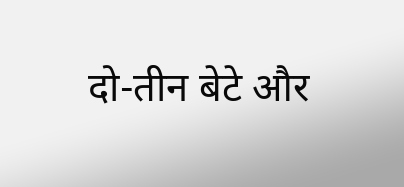दो-तीन बेटे और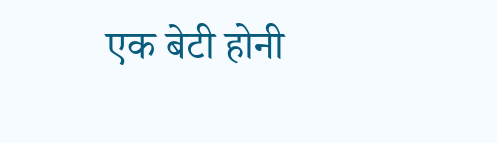एक बेटी होनी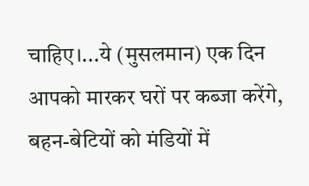चाहिए।...ये (मुसलमान) एक दिन आपको मारकर घरों पर कब्जा करेंगे, बहन-बेटियों को मंडियों में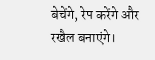बेचेंगे, रेप करेंगे और रखैल बनाएंगे।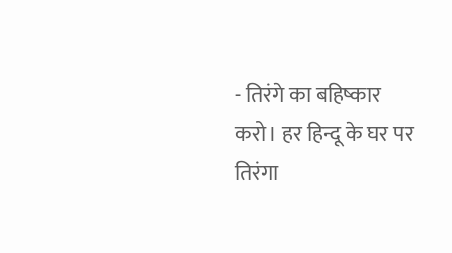- तिरंगे का बहिष्कार करो। हर हिन्दू के घर पर तिरंगा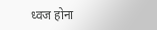ध्वज होना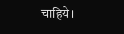चाहिये।